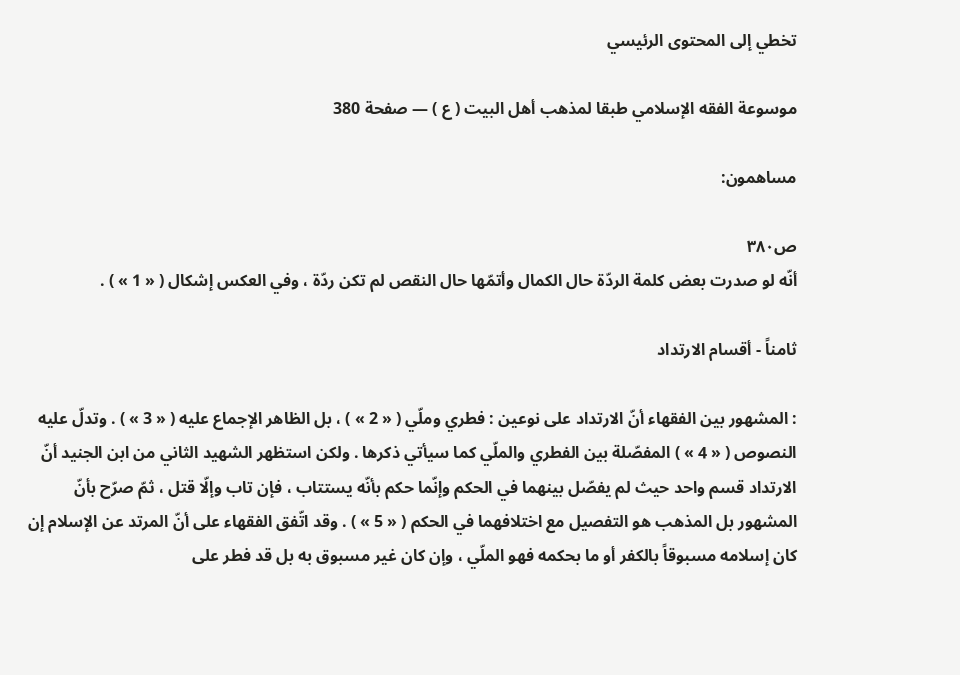تخطي إلى المحتوى الرئيسي

موسوعة الفقه الإسلامي طبقا لمذهب أهل البيت ( ع ) — صفحة 380

مساهمون:

ص٣٨٠
أنّه لو صدرت بعض كلمة الردّة حال الكمال وأتمّها حال النقص لم تكن ردّة ، وفي العكس إشكال ( « 1 » ) .

ثامناً - أقسام الارتداد

: المشهور بين الفقهاء أنّ الارتداد على نوعين : فطري وملّي ( « 2 » ) ، بل الظاهر الإجماع عليه ( « 3 » ) . وتدلّ عليه النصوص ( « 4 » ) المفصّلة بين الفطري والملّي كما سيأتي ذكرها . ولكن استظهر الشهيد الثاني من ابن الجنيد أنّ الارتداد قسم واحد حيث لم يفصّل بينهما في الحكم وإنّما حكم بأنّه يستتاب ، فإن تاب وإلّا قتل ، ثمّ صرّح بأنّ المشهور بل المذهب هو التفصيل مع اختلافهما في الحكم ( « 5 » ) . وقد اتّفق الفقهاء على أنّ المرتد عن الإسلام إن كان إسلامه مسبوقاً بالكفر أو ما بحكمه فهو الملّي ، وإن كان غير مسبوق به بل قد فطر على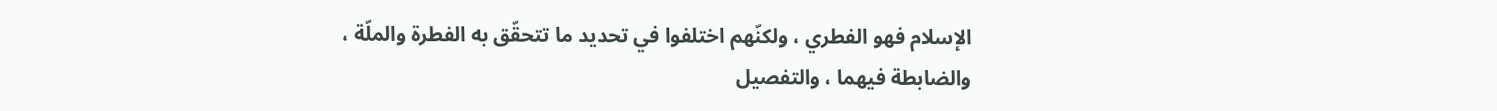الإسلام فهو الفطري ، ولكنّهم اختلفوا في تحديد ما تتحقّق به الفطرة والملّة ، والضابطة فيهما ، والتفصيل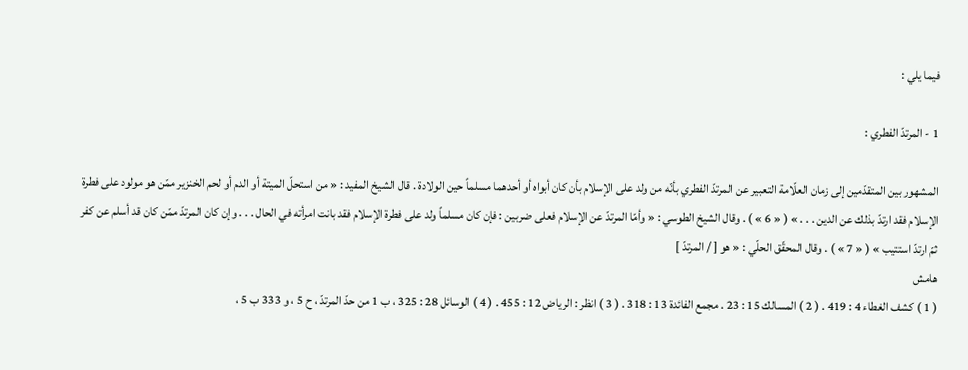فيما يلي :

1 - المرتدّ الفطري :

المشهور بين المتقدّمين إلى زمان العلّامة التعبير عن المرتدّ الفطري بأنّه من ولد على الإسلام بأن كان أبواه أو أحدهما مسلماً حين الولادة . قال الشيخ المفيد : « من استحلّ الميتة أو الدم أو لحم الخنزير ممّن هو مولود على فطرة الإسلام فقد ارتدّ بذلك عن الدين . . . » ( « 6 » ) . وقال الشيخ الطوسي : « وأمّا المرتدّ عن الإسلام فعلى ضربين : فإن كان مسلماً ولد على فطرة الإسلام فقد بانت امرأته في الحال . . . وإن كان المرتدّ ممّن كان قد أسلم عن كفر ثمّ ارتدّ استتيب » ( « 7 » ) . وقال المحقّق الحلّي : « هو [ / المرتدّ ]
هامش
( 1 ) كشف الغطاء 4 : 419 . ( 2 ) المسالك 15 : 23 . مجمع الفائدة 13 : 318 . ( 3 ) انظر : الرياض 12 : 455 . ( 4 ) الوسائل 28 : 325 ، ب 1 من حدّ المرتدّ ، ح 5 ، و 333 ب 5 ،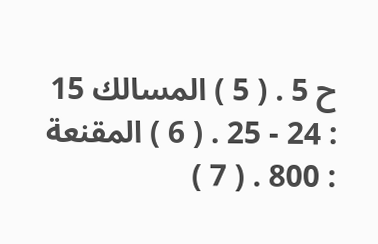ح 5 . ( 5 ) المسالك 15 : 24 - 25 . ( 6 ) المقنعة : 800 . ( 7 )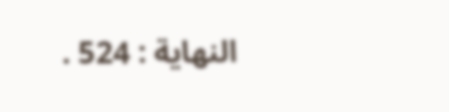النهاية : 524 .